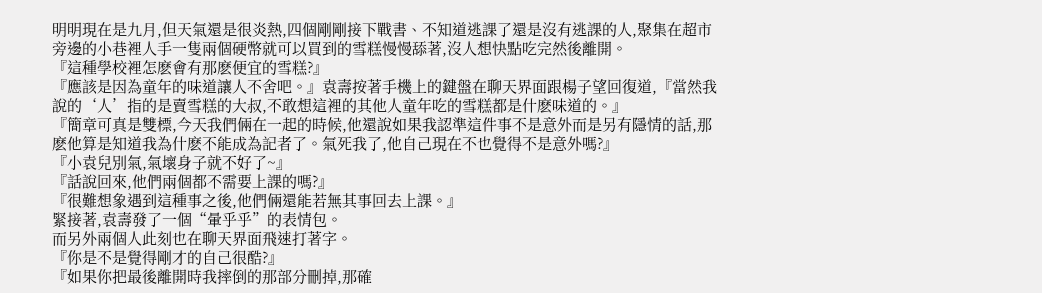明明現在是九月,但天氣還是很炎熱,四個剛剛接下戰書、不知道逃課了還是沒有逃課的人,聚集在超市旁邊的小巷裡人手一隻兩個硬幣就可以買到的雪糕慢慢舔著,沒人想快點吃完然後離開。
『這種學校裡怎麽會有那麽便宜的雪糕?』
『應該是因為童年的味道讓人不舍吧。』袁壽按著手機上的鍵盤在聊天界面跟楊子望回復道,『當然我說的‘人’指的是賣雪糕的大叔,不敢想這裡的其他人童年吃的雪糕都是什麽味道的。』
『簡章可真是雙標,今天我們倆在一起的時候,他還說如果我認準這件事不是意外而是另有隱情的話,那麽他算是知道我為什麽不能成為記者了。氣死我了,他自己現在不也覺得不是意外嗎?』
『小袁兒別氣,氣壞身子就不好了~』
『話說回來,他們兩個都不需要上課的嗎?』
『很難想象遇到這種事之後,他們倆還能若無其事回去上課。』
緊接著,袁壽發了一個“暈乎乎”的表情包。
而另外兩個人此刻也在聊天界面飛速打著字。
『你是不是覺得剛才的自己很酷?』
『如果你把最後離開時我摔倒的那部分刪掉,那確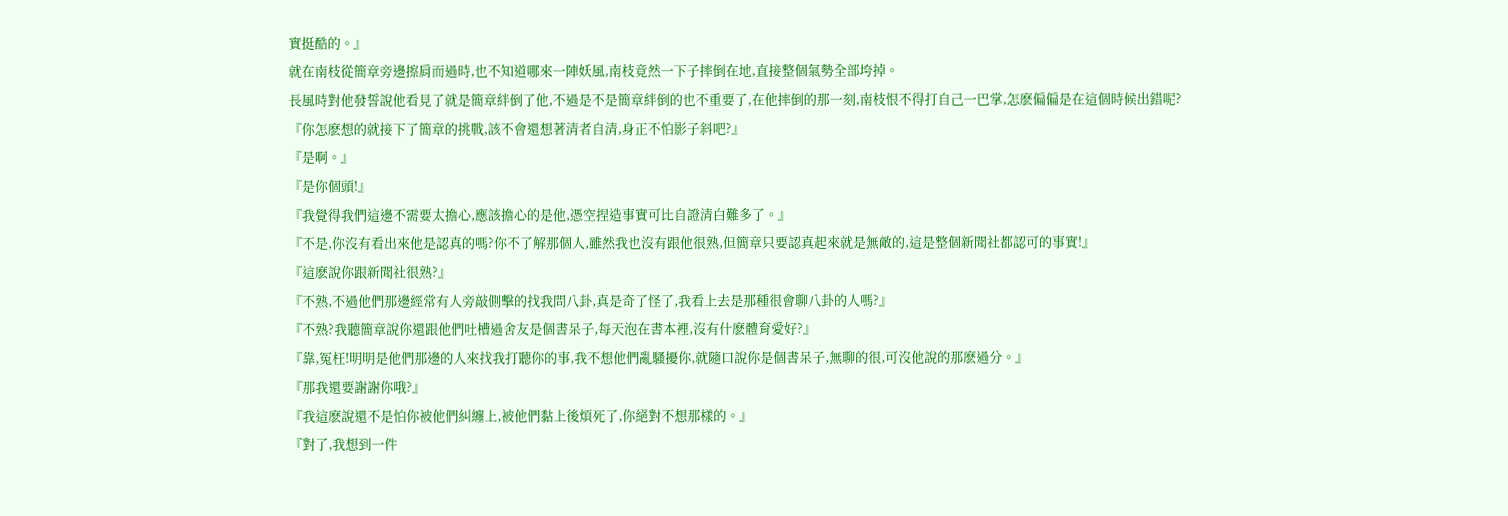實挺酷的。』
就在南枝從簡章旁邊擦肩而過時,也不知道哪來一陣妖風,南枝竟然一下子摔倒在地,直接整個氣勢全部垮掉。
長風時對他發誓說他看見了就是簡章絆倒了他,不過是不是簡章絆倒的也不重要了,在他摔倒的那一刻,南枝恨不得打自己一巴掌,怎麽偏偏是在這個時候出錯呢?
『你怎麽想的就接下了簡章的挑戰,該不會還想著清者自清,身正不怕影子斜吧?』
『是啊。』
『是你個頭!』
『我覺得我們這邊不需要太擔心,應該擔心的是他,憑空捏造事實可比自證清白難多了。』
『不是,你沒有看出來他是認真的嗎?你不了解那個人,雖然我也沒有跟他很熟,但簡章只要認真起來就是無敵的,這是整個新聞社都認可的事實!』
『這麽說你跟新聞社很熟?』
『不熟,不過他們那邊經常有人旁敲側擊的找我問八卦,真是奇了怪了,我看上去是那種很會聊八卦的人嗎?』
『不熟?我聽簡章說你還跟他們吐槽過舍友是個書呆子,每天泡在書本裡,沒有什麽體育愛好?』
『靠,冤枉!明明是他們那邊的人來找我打聽你的事,我不想他們亂騷擾你,就隨口說你是個書呆子,無聊的很,可沒他說的那麽過分。』
『那我還要謝謝你哦?』
『我這麽說還不是怕你被他們糾纏上,被他們黏上後煩死了,你絕對不想那樣的。』
『對了,我想到一件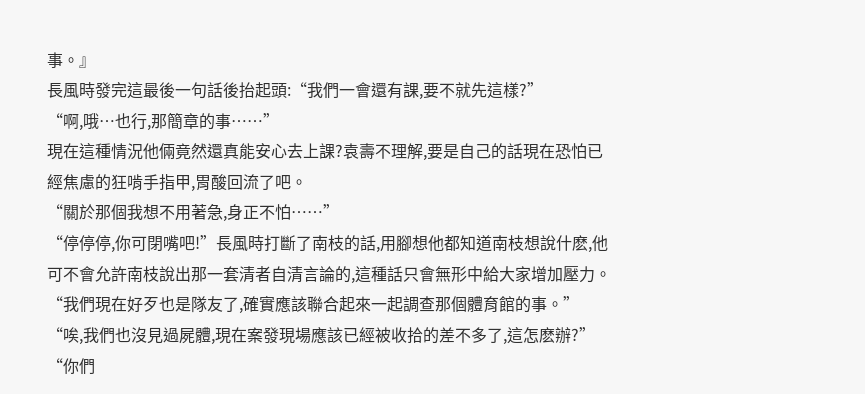事。』
長風時發完這最後一句話後抬起頭:“我們一會還有課,要不就先這樣?”
“啊,哦…也行,那簡章的事……”
現在這種情況他倆竟然還真能安心去上課?袁壽不理解,要是自己的話現在恐怕已經焦慮的狂啃手指甲,胃酸回流了吧。
“關於那個我想不用著急,身正不怕……”
“停停停,你可閉嘴吧!”長風時打斷了南枝的話,用腳想他都知道南枝想說什麽,他可不會允許南枝說出那一套清者自清言論的,這種話只會無形中給大家增加壓力。
“我們現在好歹也是隊友了,確實應該聯合起來一起調查那個體育館的事。”
“唉,我們也沒見過屍體,現在案發現場應該已經被收拾的差不多了,這怎麽辦?”
“你們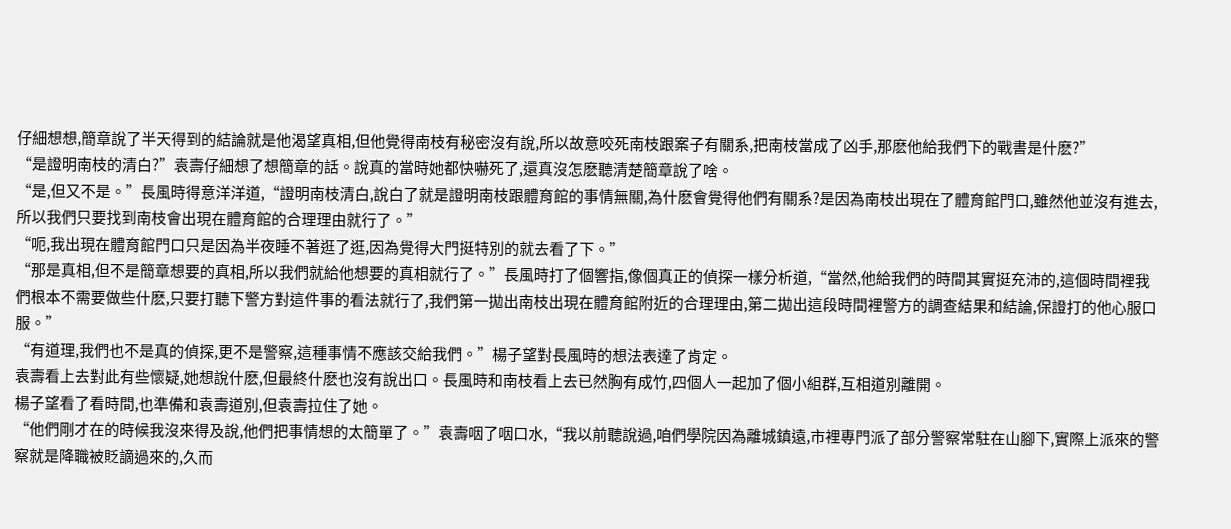仔細想想,簡章說了半天得到的結論就是他渴望真相,但他覺得南枝有秘密沒有說,所以故意咬死南枝跟案子有關系,把南枝當成了凶手,那麽他給我們下的戰書是什麽?”
“是證明南枝的清白?”袁壽仔細想了想簡章的話。說真的當時她都快嚇死了,還真沒怎麽聽清楚簡章說了啥。
“是,但又不是。”長風時得意洋洋道,“證明南枝清白,說白了就是證明南枝跟體育館的事情無關,為什麽會覺得他們有關系?是因為南枝出現在了體育館門口,雖然他並沒有進去,所以我們只要找到南枝會出現在體育館的合理理由就行了。”
“呃,我出現在體育館門口只是因為半夜睡不著逛了逛,因為覺得大門挺特別的就去看了下。”
“那是真相,但不是簡章想要的真相,所以我們就給他想要的真相就行了。”長風時打了個響指,像個真正的偵探一樣分析道,“當然,他給我們的時間其實挺充沛的,這個時間裡我們根本不需要做些什麽,只要打聽下警方對這件事的看法就行了,我們第一拋出南枝出現在體育館附近的合理理由,第二拋出這段時間裡警方的調查結果和結論,保證打的他心服口服。”
“有道理,我們也不是真的偵探,更不是警察,這種事情不應該交給我們。”楊子望對長風時的想法表達了肯定。
袁壽看上去對此有些懷疑,她想說什麽,但最終什麽也沒有說出口。長風時和南枝看上去已然胸有成竹,四個人一起加了個小組群,互相道別離開。
楊子望看了看時間,也準備和袁壽道別,但袁壽拉住了她。
“他們剛才在的時候我沒來得及說,他們把事情想的太簡單了。”袁壽咽了咽口水,“我以前聽說過,咱們學院因為離城鎮遠,市裡專門派了部分警察常駐在山腳下,實際上派來的警察就是降職被貶謫過來的,久而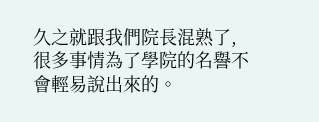久之就跟我們院長混熟了,很多事情為了學院的名譽不會輕易說出來的。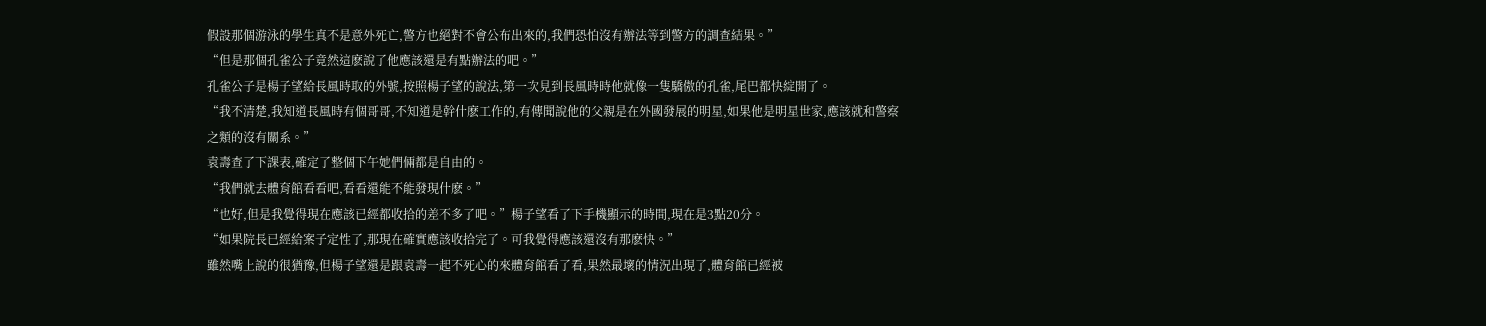假設那個游泳的學生真不是意外死亡,警方也絕對不會公布出來的,我們恐怕沒有辦法等到警方的調查結果。”
“但是那個孔雀公子竟然這麽說了他應該還是有點辦法的吧。”
孔雀公子是楊子望給長風時取的外號,按照楊子望的說法,第一次見到長風時時他就像一隻驕傲的孔雀,尾巴都快綻開了。
“我不清楚,我知道長風時有個哥哥,不知道是幹什麽工作的,有傳聞說他的父親是在外國發展的明星,如果他是明星世家,應該就和警察之類的沒有關系。”
袁壽查了下課表,確定了整個下午她們倆都是自由的。
“我們就去體育館看看吧,看看還能不能發現什麽。”
“也好,但是我覺得現在應該已經都收拾的差不多了吧。”楊子望看了下手機顯示的時間,現在是3點20分。
“如果院長已經給案子定性了,那現在確實應該收拾完了。可我覺得應該還沒有那麽快。”
雖然嘴上說的很猶豫,但楊子望還是跟袁壽一起不死心的來體育館看了看,果然最壞的情況出現了,體育館已經被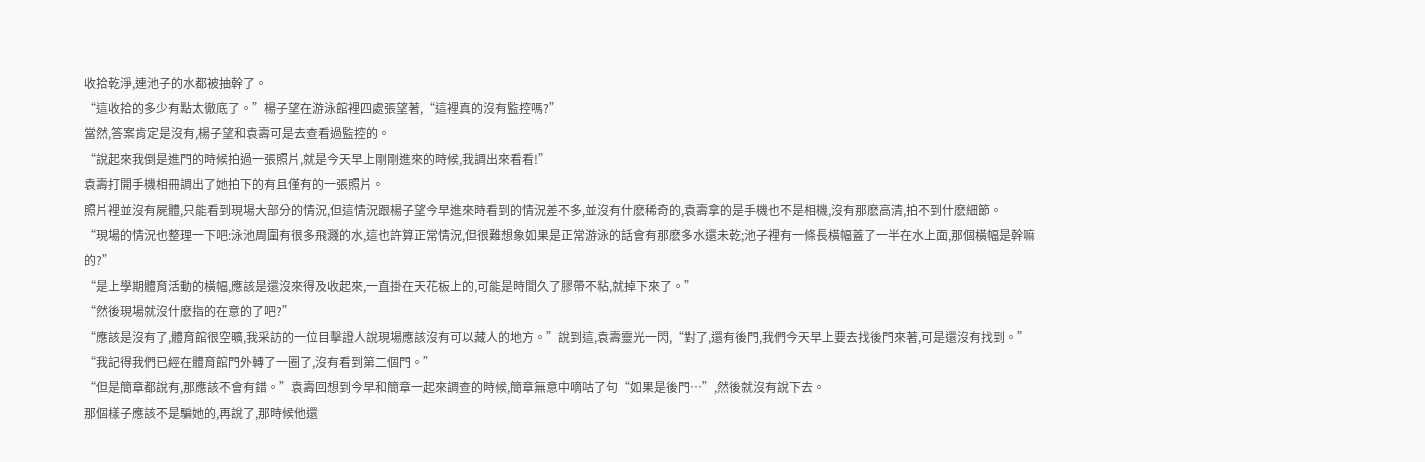收拾乾淨,連池子的水都被抽幹了。
“這收拾的多少有點太徹底了。”楊子望在游泳館裡四處張望著,“這裡真的沒有監控嗎?”
當然,答案肯定是沒有,楊子望和袁壽可是去查看過監控的。
“說起來我倒是進門的時候拍過一張照片,就是今天早上剛剛進來的時候,我調出來看看!”
袁壽打開手機相冊調出了她拍下的有且僅有的一張照片。
照片裡並沒有屍體,只能看到現場大部分的情況,但這情況跟楊子望今早進來時看到的情況差不多,並沒有什麽稀奇的,袁壽拿的是手機也不是相機,沒有那麽高清,拍不到什麽細節。
“現場的情況也整理一下吧:泳池周圍有很多飛濺的水,這也許算正常情況,但很難想象如果是正常游泳的話會有那麽多水還未乾;池子裡有一條長橫幅蓋了一半在水上面,那個橫幅是幹嘛的?”
“是上學期體育活動的橫幅,應該是還沒來得及收起來,一直掛在天花板上的,可能是時間久了膠帶不粘,就掉下來了。”
“然後現場就沒什麽指的在意的了吧?”
“應該是沒有了,體育館很空曠,我采訪的一位目擊證人說現場應該沒有可以藏人的地方。”說到這,袁壽靈光一閃,“對了,還有後門,我們今天早上要去找後門來著,可是還沒有找到。”
“我記得我們已經在體育館門外轉了一圈了,沒有看到第二個門。”
“但是簡章都說有,那應該不會有錯。”袁壽回想到今早和簡章一起來調查的時候,簡章無意中嘀咕了句“如果是後門…”,然後就沒有說下去。
那個樣子應該不是騙她的,再說了,那時候他還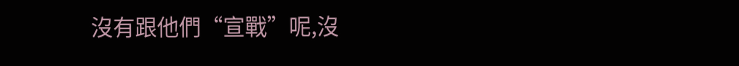沒有跟他們“宣戰”呢,沒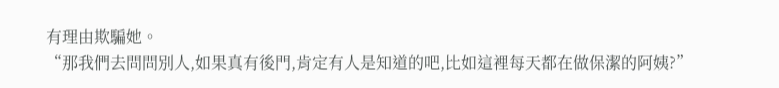有理由欺騙她。
“那我們去問問別人,如果真有後門,肯定有人是知道的吧,比如這裡每天都在做保潔的阿姨?”